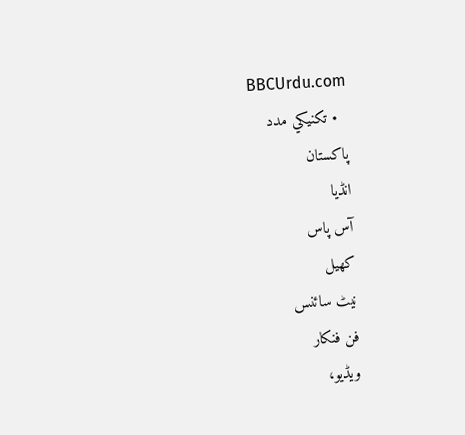BBCUrdu.com
  • تکنيکي مدد
پاکستان
انڈیا
آس پاس
کھیل
نیٹ سائنس
فن فنکار
ویڈیو،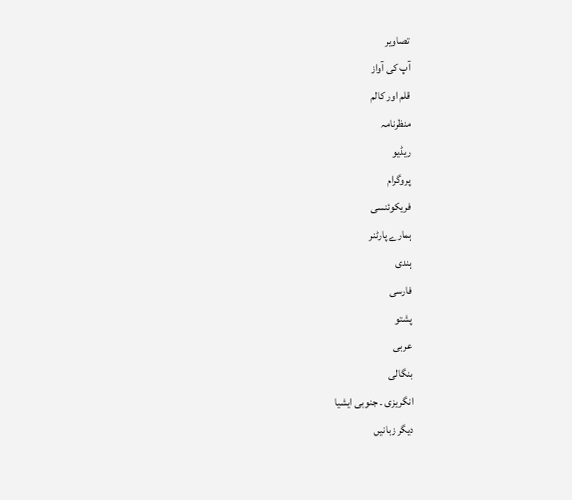تصاویر
آپ کی آواز
قلم اور کالم
منظرنامہ
ریڈیو
پروگرام
فریکوئنسی
ہمارے پارٹنر
ہندی
فارسی
پشتو
عربی
بنگالی
انگریزی ۔ جنوبی ایشیا
دیگر زبانیں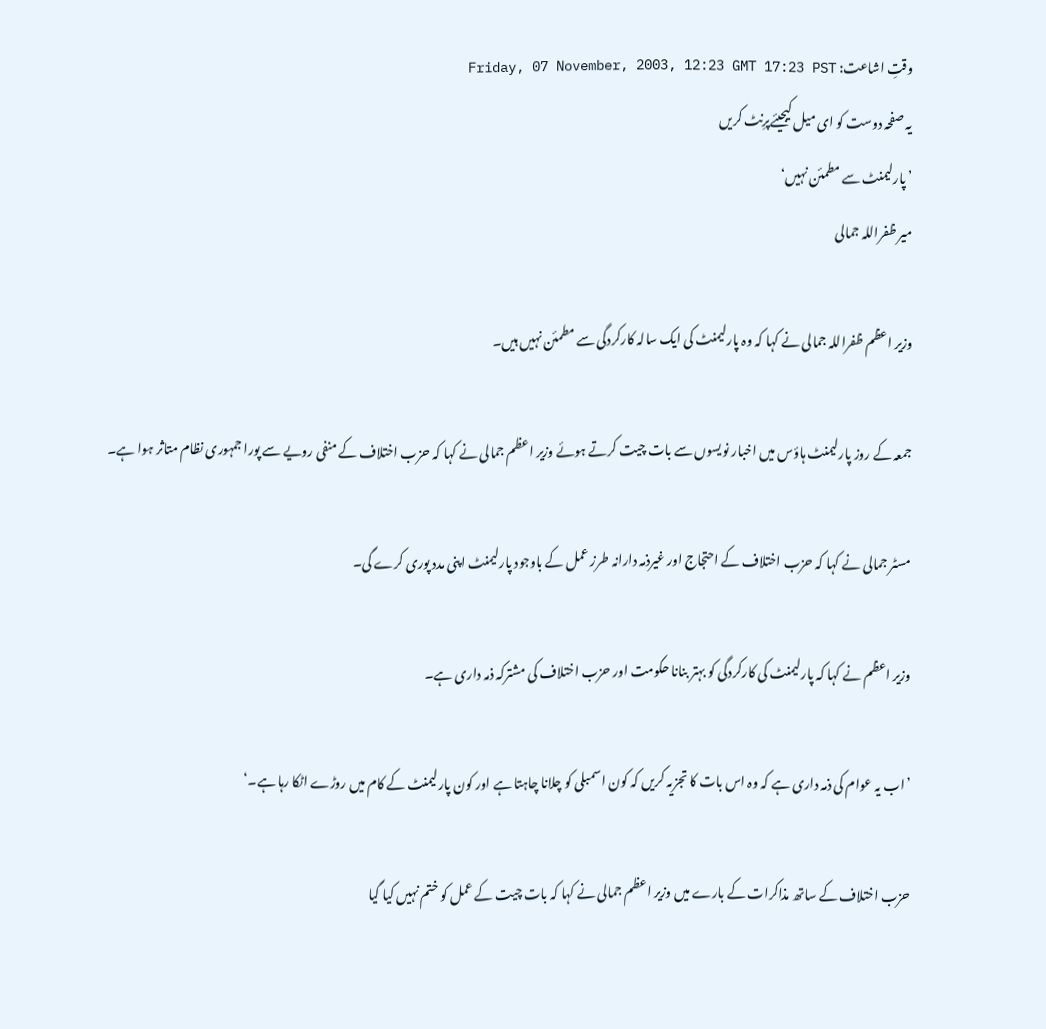وقتِ اشاعت: Friday, 07 November, 2003, 12:23 GMT 17:23 PST
یہ صفحہ دوست کو ای میل کیجیئےپرِنٹ کریں
’پارلیمنٹ سے مطمئن نہیں‘
میر ظفراللہ جمالی

وزیر اعظم ظفراللہ جمالی نے کہا کہ وہ پارلیمنٹ کی ایک سالہ کارکردگی سے مطمئن نہیں ہیں۔

جمعہ کے روز پارلیمنٹ ہاؤس میں اخبار نویسوں سے بات چیت کرتے ہوئے وزیر اعظم جمالی نے کہا کہ حزب اختلاف کے منفی رویے سے پورا جمہوری نظام متاثر ہوا ہے۔

مسٹر جمالی نے کہا کہ حزب اختلاف کے احتجاج اور غیرذمہ دارانہ طرز عمل کے باوجود پارلیمنٹ اپنی مدد پوری کرے گی۔

وزیر اعظم نے کہا کہ پارلیمنٹ کی کارکردگی کو بہتر بنانا حکومت اور حزب اختلاف کی مشترکہ ذمہ داری ہے۔

’اب یہ عوام کی ذمہ داری ہے کہ وہ اس بات کا تجزیہ کریں کہ کون اسمبلی کو چلانا چاہتا ہے اور کون پارلیمنٹ کے کام میں روڑے اٹکا رہا ہے۔‘

حزب اختلاف کے ساتھ مذاکرات کے بارے میں وزیر اعظم جمالی نے کہا کہ بات چیت کے عمل کو ختم نہیں کیا گیا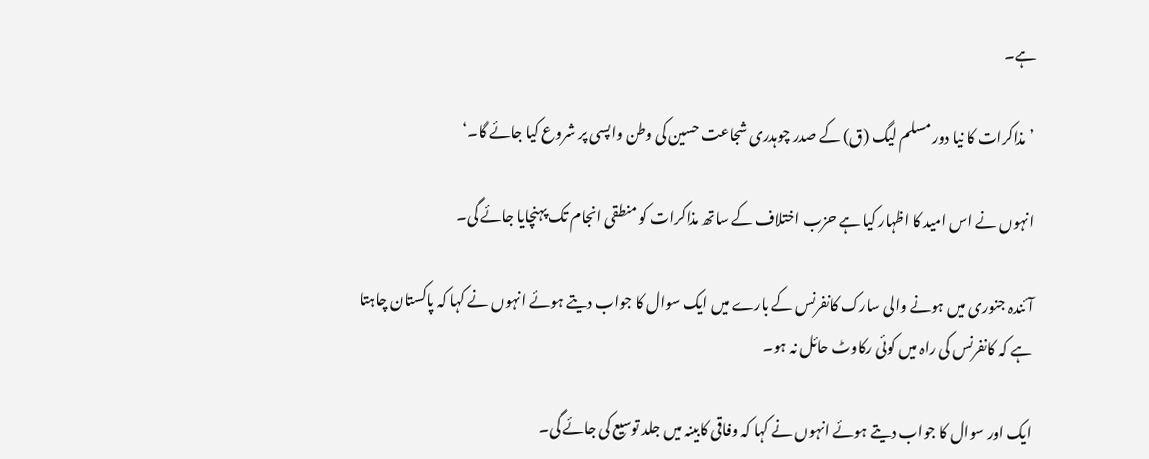ہے۔

’مذاکرات کا نیا دور مسلم لیگ (ق) کے صدر چوہدری شجاعت حسین کی وطن واپسی پر شروع کیا جائے گا۔‘

انہوں نے اس امید کا اظہار کیا ہے حزب اختلاف کے ساتھ مذاکرات کو منطقی انجام تک پہنچایا جائے گی۔

آئندہ جنوری میں ہونے والی سارک کانفرنس کے بارے میں ایک سوال کا جواب دیتے ہوئے انہوں نے کہا کہ پاکستان چاہتا ہے کہ کانفرنس کی راہ میں کوئی رکاوٹ حائل نہ ہو۔

ایک اور سوال کا جواب دیتے ہوئے انہوں نے کہا کہ وفاقی کابینہ میں جلد توسیع کی جائے گی۔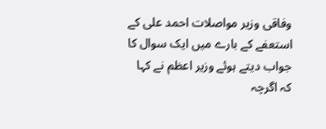وفاقی وزیر مواصلات احمد علی کے استعفے کے بارے میں ایک سوال کا جواب دیتے ہوئے وزیر اعظم نے کہا کہ اگرچہ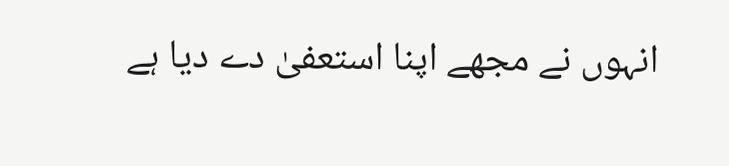انہوں نے مجھے اپنا استعفیٰ دے دیا ہے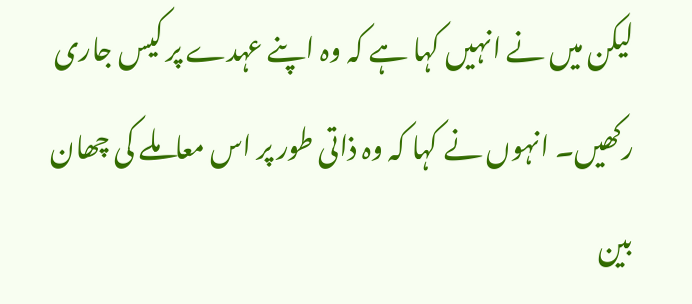لیکن میں نے انہیں کہا ہے کہ وہ اپنے عہدے پر کیس جاری رکھیں۔ انہوں نے کہا کہ وہ ذاتی طور پر اس معاملے کی چھان بین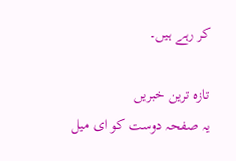کر رہے ہیں۔

تازہ ترین خبریں
یہ صفحہ دوست کو ای میل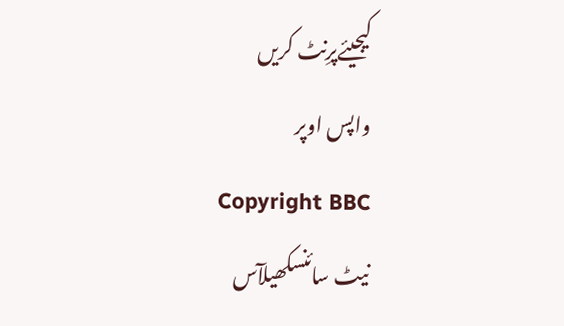کیجیئےپرِنٹ کریں
واپس اوپر
Copyright BBC
نیٹ سائنسکھیلآس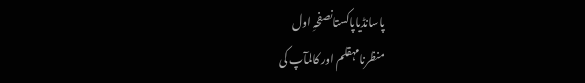پاسانڈیاپاکستانصفحہِ اول
منظرنامہقلم اور کالمآپ کی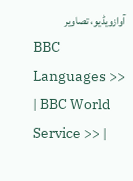آوازویڈیو، تصاویر
BBC Languages >> | BBC World Service >> |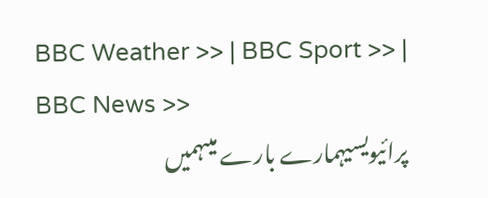BBC Weather >> | BBC Sport >> | BBC News >>
پرائیویسیہمارے بارے میںہمیں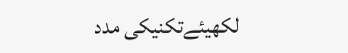لکھیئےتکنیکی مدد